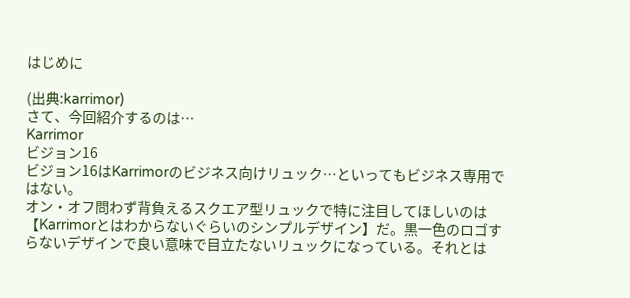はじめに

(出典:karrimor)
さて、今回紹介するのは…
Karrimor
ビジョン16
ビジョン16はKarrimorのビジネス向けリュック…といってもビジネス専用ではない。
オン・オフ問わず背負えるスクエア型リュックで特に注目してほしいのは【Karrimorとはわからないぐらいのシンプルデザイン】だ。黒一色のロゴすらないデザインで良い意味で目立たないリュックになっている。それとは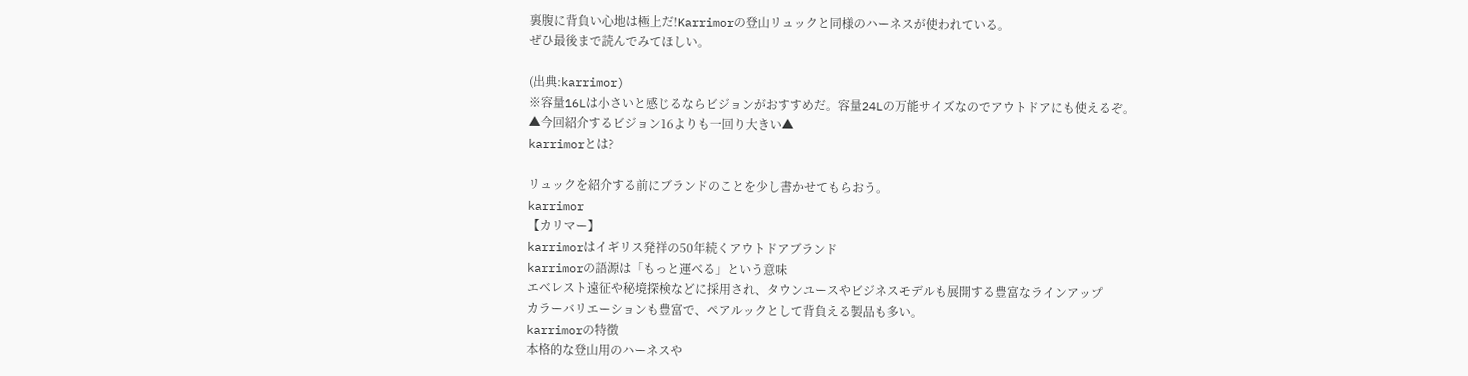裏腹に背負い心地は極上だ!Karrimorの登山リュックと同様のハーネスが使われている。
ぜひ最後まで読んでみてほしい。

(出典:karrimor)
※容量16Lは小さいと感じるならビジョンがおすすめだ。容量24Lの万能サイズなのでアウトドアにも使えるぞ。
▲今回紹介するビジョン16よりも一回り大きい▲
karrimorとは?

リュックを紹介する前にブランドのことを少し書かせてもらおう。
karrimor
【カリマー】
karrimorはイギリス発祥の50年続くアウトドアブランド
karrimorの語源は「もっと運べる」という意味
エベレスト遠征や秘境探検などに採用され、タウンユースやビジネスモデルも展開する豊富なラインアップ
カラーバリエーションも豊富で、ペアルックとして背負える製品も多い。
karrimorの特徴
本格的な登山用のハーネスや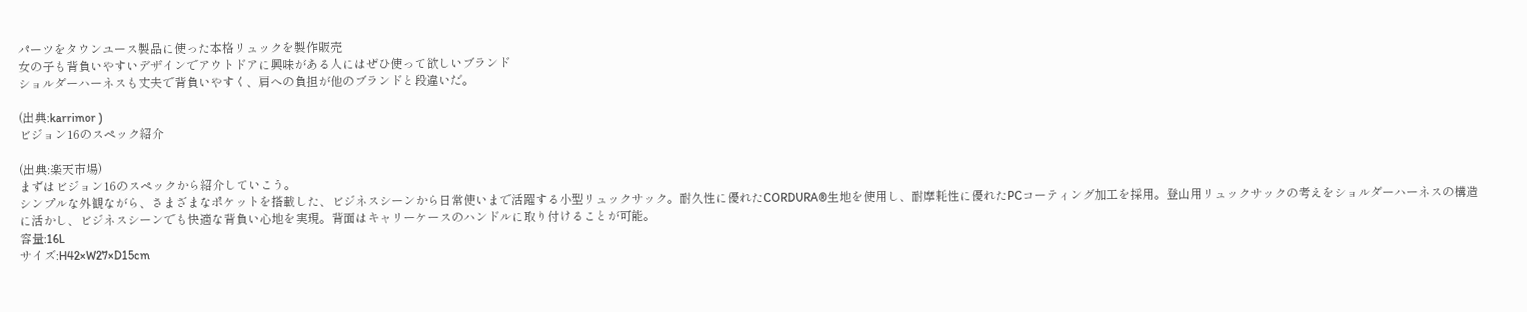パーツをタウンユース製品に使った本格リュックを製作販売
女の子も背負いやすいデザインでアウトドアに興味がある人にはぜひ使って欲しいブランド
ショルダーハーネスも丈夫で背負いやすく、肩への負担が他のブランドと段違いだ。

(出典:karrimor )
ビジョン16のスペック紹介

(出典:楽天市場)
まずはビジョン16のスペックから紹介していこう。
シンプルな外観ながら、さまざまなポケットを搭載した、ビジネスシーンから日常使いまで活躍する小型リュックサック。耐久性に優れたCORDURA®生地を使用し、耐摩耗性に優れたPCコーティング加工を採用。登山用リュックサックの考えをショルダーハーネスの構造に活かし、ビジネスシーンでも快適な背負い心地を実現。背面はキャリーケースのハンドルに取り付けることが可能。
容量:16L
サイズ:H42×W27×D15cm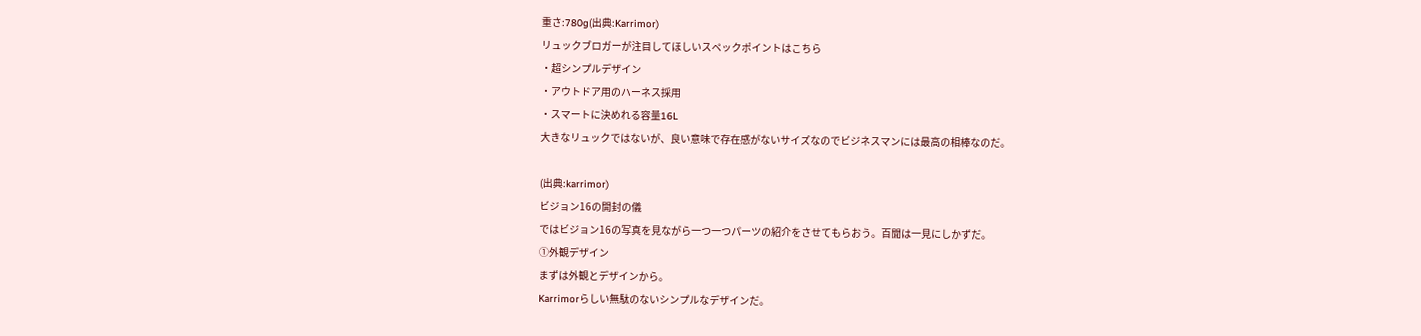重さ:780g(出典:Karrimor)
リュックブロガーが注目してほしいスペックポイントはこちら
・超シンプルデザイン
・アウトドア用のハーネス採用
・スマートに決めれる容量16L
大きなリュックではないが、良い意味で存在感がないサイズなのでビジネスマンには最高の相棒なのだ。

(出典:karrimor)
ビジョン16の開封の儀
ではビジョン16の写真を見ながら一つ一つパーツの紹介をさせてもらおう。百聞は一見にしかずだ。
①外観デザイン
まずは外観とデザインから。
Karrimorらしい無駄のないシンプルなデザインだ。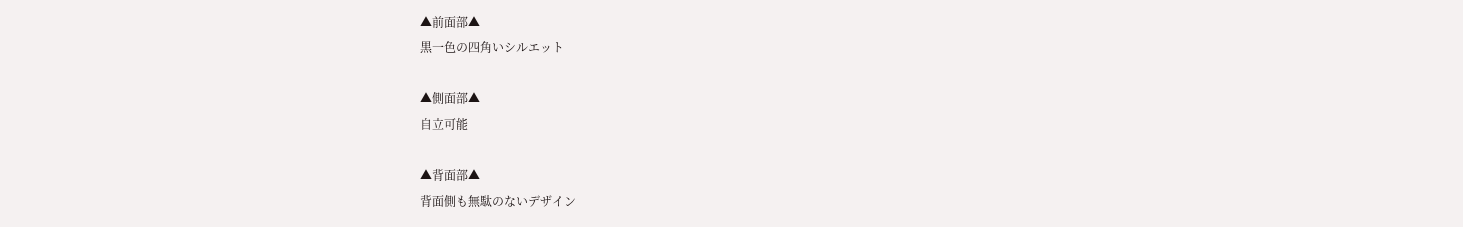▲前面部▲
黒一色の四角いシルエット

▲側面部▲
自立可能

▲背面部▲
背面側も無駄のないデザイン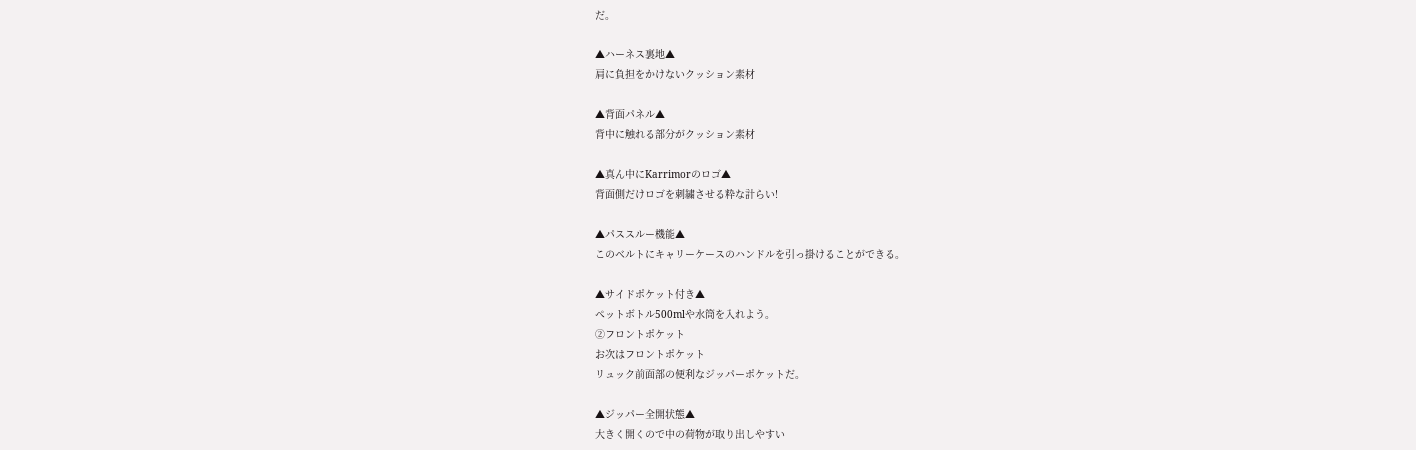だ。

▲ハーネス裏地▲
肩に負担をかけないクッション素材

▲背面パネル▲
背中に触れる部分がクッション素材

▲真ん中にKarrimorのロゴ▲
背面側だけロゴを刺繍させる粋な計らい!

▲パススルー機能▲
このベルトにキャリーケースのハンドルを引っ掛けることができる。

▲サイドポケット付き▲
ペットボトル500mlや水筒を入れよう。
②フロントポケット
お次はフロントポケット
リュック前面部の便利なジッパーポケットだ。

▲ジッパー全開状態▲
大きく開くので中の荷物が取り出しやすい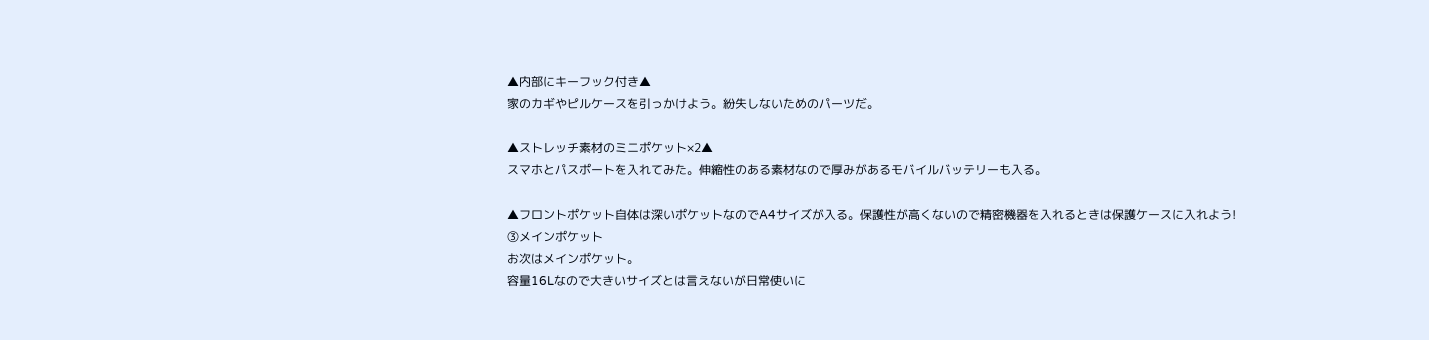▲内部にキーフック付き▲
家のカギやピルケースを引っかけよう。紛失しないためのパーツだ。

▲ストレッチ素材のミニポケット×2▲
スマホとパスポートを入れてみた。伸縮性のある素材なので厚みがあるモバイルバッテリーも入る。

▲フロントポケット自体は深いポケットなのでA4サイズが入る。保護性が高くないので精密機器を入れるときは保護ケースに入れよう!
③メインポケット
お次はメインポケット。
容量16Lなので大きいサイズとは言えないが日常使いに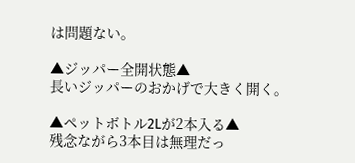は問題ない。

▲ジッパー全開状態▲
長いジッパーのおかげで大きく開く。

▲ペットボトル2Lが2本入る▲
残念ながら3本目は無理だっ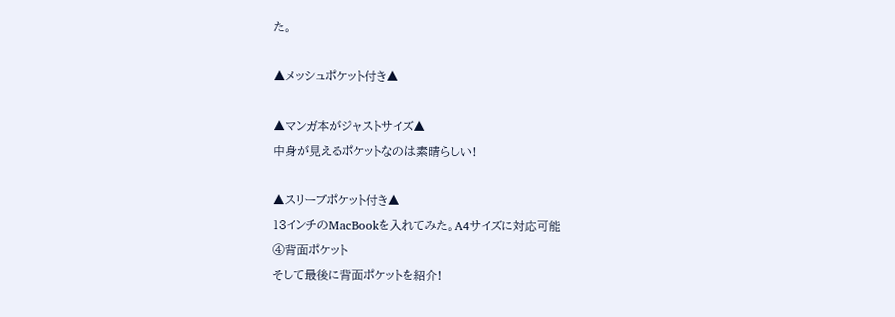た。

▲メッシュポケット付き▲

▲マンガ本がジャストサイズ▲
中身が見えるポケットなのは素晴らしい!

▲スリーブポケット付き▲
13インチのMacBookを入れてみた。A4サイズに対応可能
④背面ポケット
そして最後に背面ポケットを紹介!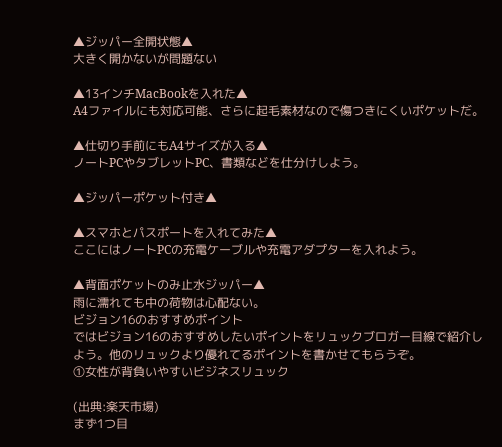▲ジッパー全開状態▲
大きく開かないが問題ない

▲13インチMacBookを入れた▲
A4ファイルにも対応可能、さらに起毛素材なので傷つきにくいポケットだ。

▲仕切り手前にもA4サイズが入る▲
ノートPCやタブレットPC、書類などを仕分けしよう。

▲ジッパーポケット付き▲

▲スマホとパスポートを入れてみた▲
ここにはノートPCの充電ケーブルや充電アダプターを入れよう。

▲背面ポケットのみ止水ジッパー▲
雨に濡れても中の荷物は心配ない。
ビジョン16のおすすめポイント
ではビジョン16のおすすめしたいポイントをリュックブロガー目線で紹介しよう。他のリュックより優れてるポイントを書かせてもらうぞ。
①女性が背負いやすいビジネスリュック

(出典:楽天市場)
まず1つ目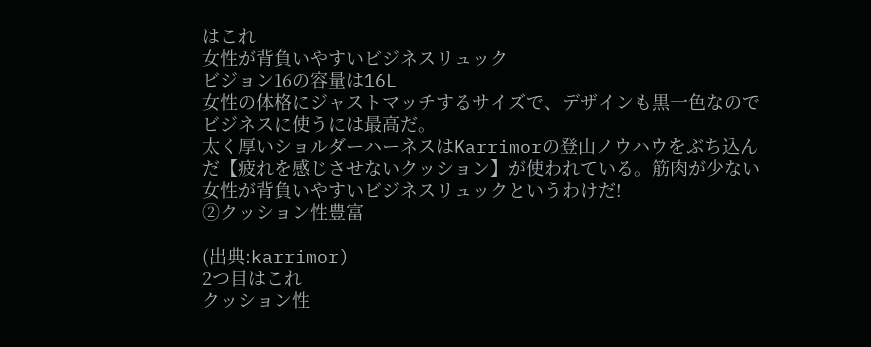はこれ
女性が背負いやすいビジネスリュック
ビジョン16の容量は16L
女性の体格にジャストマッチするサイズで、デザインも黒一色なのでビジネスに使うには最高だ。
太く厚いショルダーハーネスはKarrimorの登山ノウハウをぶち込んだ【疲れを感じさせないクッション】が使われている。筋肉が少ない女性が背負いやすいビジネスリュックというわけだ!
②クッション性豊富

(出典:karrimor)
2つ目はこれ
クッション性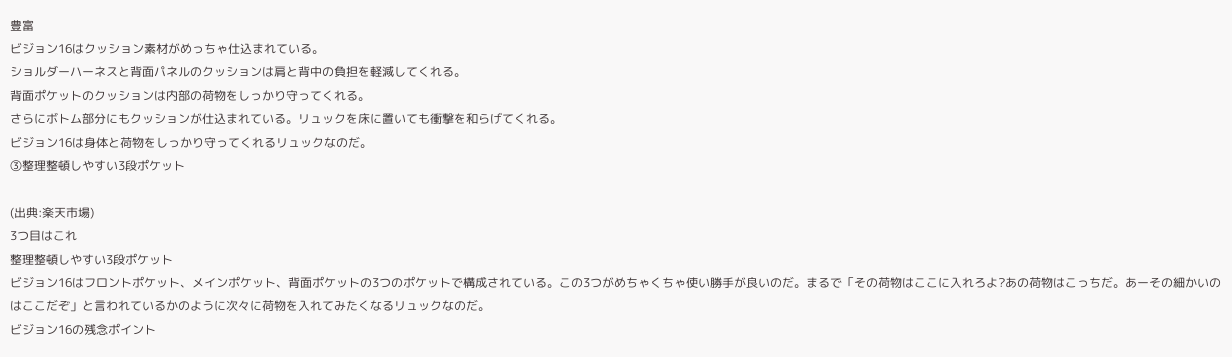豊富
ビジョン16はクッション素材がめっちゃ仕込まれている。
ショルダーハーネスと背面パネルのクッションは肩と背中の負担を軽減してくれる。
背面ポケットのクッションは内部の荷物をしっかり守ってくれる。
さらにボトム部分にもクッションが仕込まれている。リュックを床に置いても衝撃を和らげてくれる。
ビジョン16は身体と荷物をしっかり守ってくれるリュックなのだ。
③整理整頓しやすい3段ポケット

(出典:楽天市場)
3つ目はこれ
整理整頓しやすい3段ポケット
ビジョン16はフロントポケット、メインポケット、背面ポケットの3つのポケットで構成されている。この3つがめちゃくちゃ使い勝手が良いのだ。まるで「その荷物はここに入れろよ?あの荷物はこっちだ。あーその細かいのはここだぞ」と言われているかのように次々に荷物を入れてみたくなるリュックなのだ。
ビジョン16の残念ポイント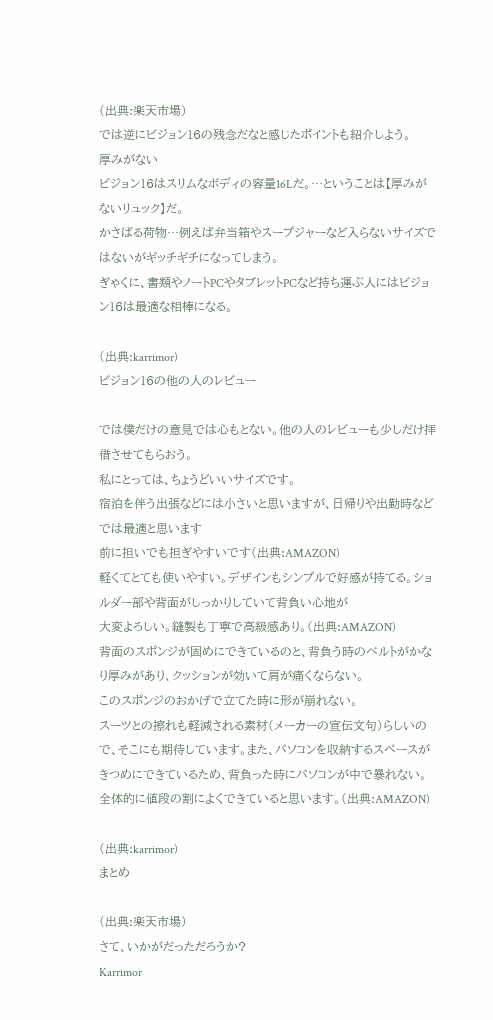(出典:楽天市場)
では逆にビジョン16の残念だなと感じたポイントも紹介しよう。
厚みがない
ビジョン16はスリムなボディの容量16Lだ。…ということは【厚みがないリュック】だ。
かさばる荷物…例えば弁当箱やスープジャーなど入らないサイズではないがギッチギチになってしまう。
ぎゃくに、書類やノートPCやタブレットPCなど持ち運ぶ人にはビジョン16は最適な相棒になる。

(出典:karrimor)
ビジョン16の他の人のレビュー

では僕だけの意見では心もとない。他の人のレビューも少しだけ拝借させてもらおう。
私にとっては、ちょうどいいサイズです。
宿泊を伴う出張などには小さいと思いますが、日帰りや出勤時などでは最適と思います
前に担いでも担ぎやすいです(出典:AMAZON)
軽くてとても使いやすい。デザインもシンプルで好感が持てる。ショルダー部や背面がしっかりしていて背負い心地が
大変よろしい。縫製も丁寧で高級感あり。(出典:AMAZON)
背面のスポンジが固めにできているのと、背負う時のベルトがかなり厚みがあり、クッションが効いて肩が痛くならない。
このスポンジのおかげで立てた時に形が崩れない。
スーツとの擦れも軽減される素材(メーカーの宣伝文句)らしいので、そこにも期待しています。また、パソコンを収納するスペースがきつめにできているため、背負った時にパソコンが中で暴れない。
全体的に値段の割によくできていると思います。(出典:AMAZON)

(出典:karrimor)
まとめ

(出典:楽天市場)
さて、いかがだっただろうか?
Karrimor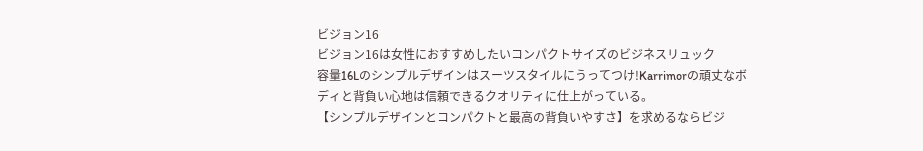ビジョン16
ビジョン16は女性におすすめしたいコンパクトサイズのビジネスリュック
容量16Lのシンプルデザインはスーツスタイルにうってつけ!Karrimorの頑丈なボディと背負い心地は信頼できるクオリティに仕上がっている。
【シンプルデザインとコンパクトと最高の背負いやすさ】を求めるならビジ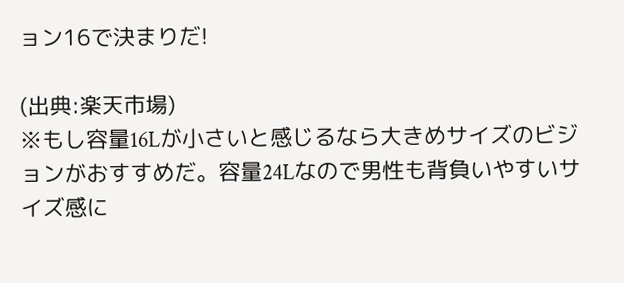ョン16で決まりだ!

(出典:楽天市場)
※もし容量16Lが小さいと感じるなら大きめサイズのビジョンがおすすめだ。容量24Lなので男性も背負いやすいサイズ感に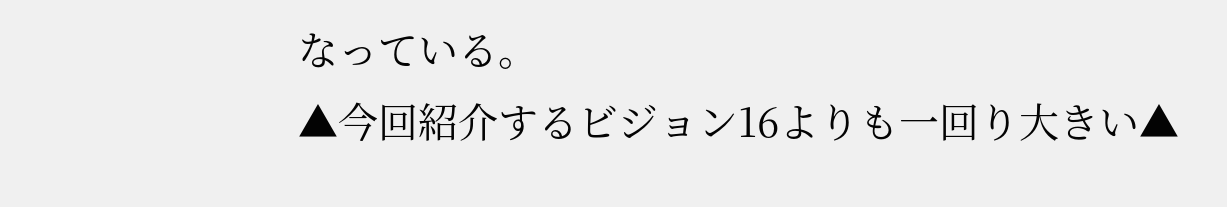なっている。
▲今回紹介するビジョン16よりも一回り大きい▲